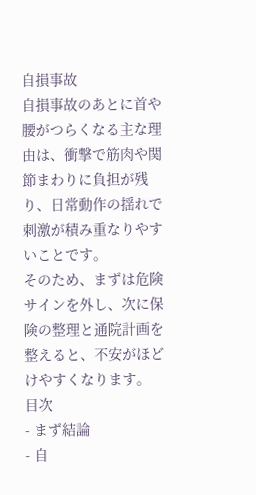自損事故
自損事故のあとに首や腰がつらくなる主な理由は、衝撃で筋肉や関節まわりに負担が残り、日常動作の揺れで刺激が積み重なりやすいことです。
そのため、まずは危険サインを外し、次に保険の整理と通院計画を整えると、不安がほどけやすくなります。
目次
- まず結論
- 自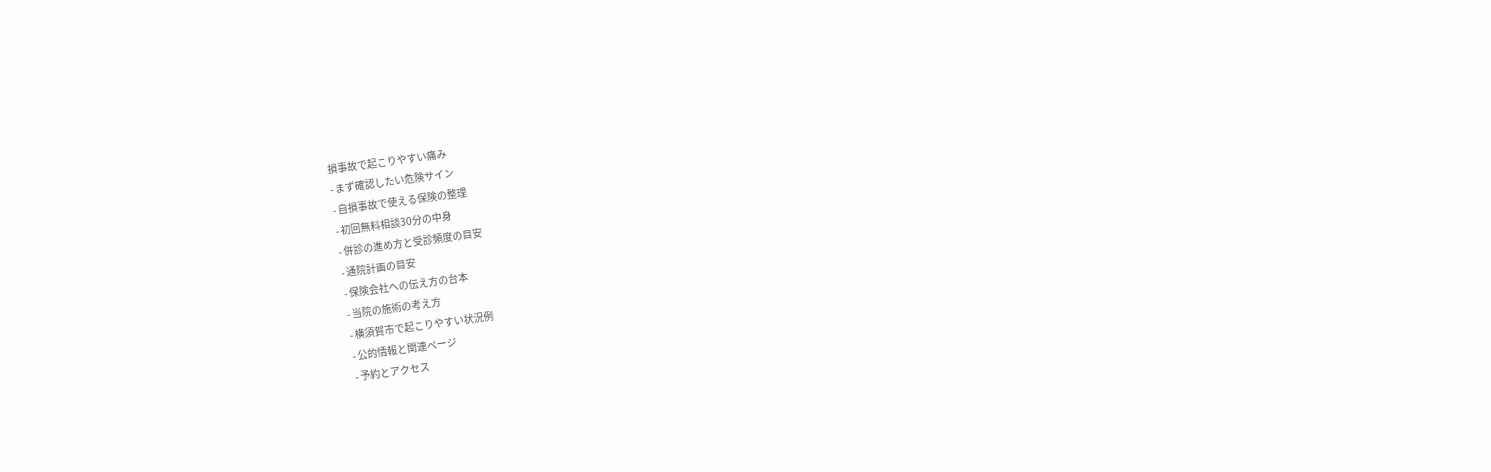損事故で起こりやすい痛み
- まず確認したい危険サイン
- 自損事故で使える保険の整理
- 初回無料相談30分の中身
- 併診の進め方と受診頻度の目安
- 通院計画の目安
- 保険会社への伝え方の台本
- 当院の施術の考え方
- 横須賀市で起こりやすい状況例
- 公的情報と関連ページ
- 予約とアクセス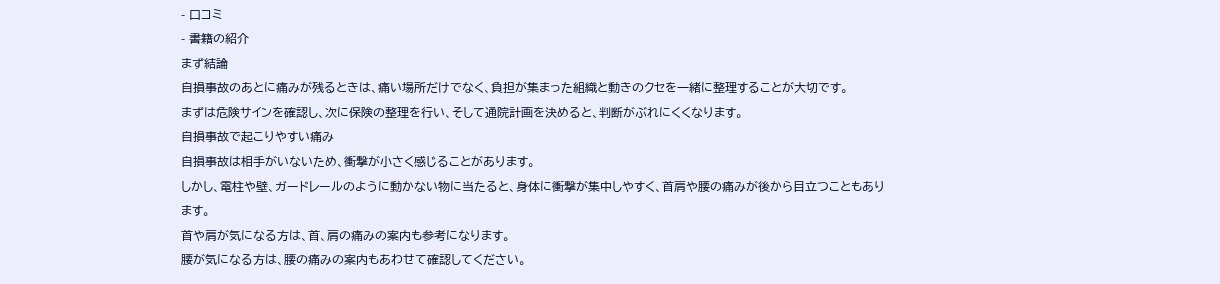- 口コミ
- 書籍の紹介
まず結論
自損事故のあとに痛みが残るときは、痛い場所だけでなく、負担が集まった組織と動きのクセを一緒に整理することが大切です。
まずは危険サインを確認し、次に保険の整理を行い、そして通院計画を決めると、判断がぶれにくくなります。
自損事故で起こりやすい痛み
自損事故は相手がいないため、衝撃が小さく感じることがあります。
しかし、電柱や壁、ガードレールのように動かない物に当たると、身体に衝撃が集中しやすく、首肩や腰の痛みが後から目立つこともあります。
首や肩が気になる方は、首、肩の痛みの案内も参考になります。
腰が気になる方は、腰の痛みの案内もあわせて確認してください。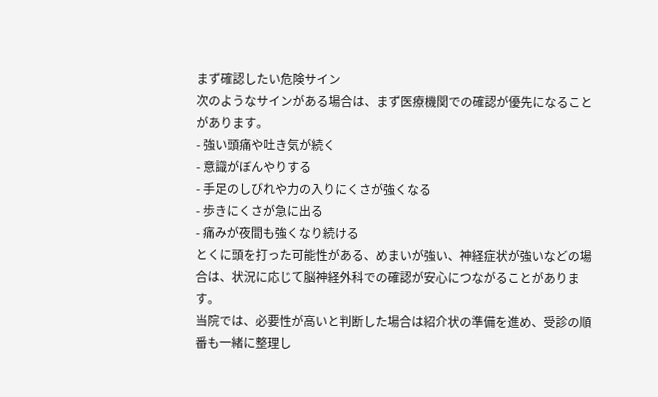まず確認したい危険サイン
次のようなサインがある場合は、まず医療機関での確認が優先になることがあります。
- 強い頭痛や吐き気が続く
- 意識がぼんやりする
- 手足のしびれや力の入りにくさが強くなる
- 歩きにくさが急に出る
- 痛みが夜間も強くなり続ける
とくに頭を打った可能性がある、めまいが強い、神経症状が強いなどの場合は、状況に応じて脳神経外科での確認が安心につながることがあります。
当院では、必要性が高いと判断した場合は紹介状の準備を進め、受診の順番も一緒に整理し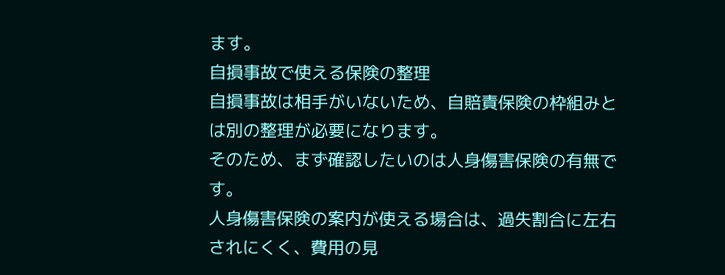ます。
自損事故で使える保険の整理
自損事故は相手がいないため、自賠責保険の枠組みとは別の整理が必要になります。
そのため、まず確認したいのは人身傷害保険の有無です。
人身傷害保険の案内が使える場合は、過失割合に左右されにくく、費用の見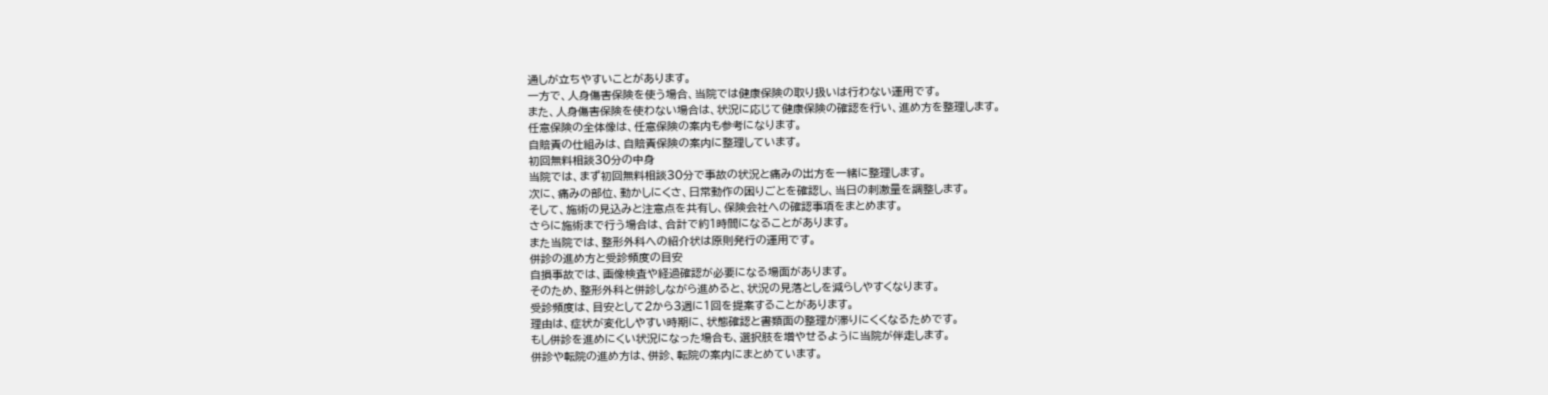通しが立ちやすいことがあります。
一方で、人身傷害保険を使う場合、当院では健康保険の取り扱いは行わない運用です。
また、人身傷害保険を使わない場合は、状況に応じて健康保険の確認を行い、進め方を整理します。
任意保険の全体像は、任意保険の案内も参考になります。
自賠責の仕組みは、自賠責保険の案内に整理しています。
初回無料相談30分の中身
当院では、まず初回無料相談30分で事故の状況と痛みの出方を一緒に整理します。
次に、痛みの部位、動かしにくさ、日常動作の困りごとを確認し、当日の刺激量を調整します。
そして、施術の見込みと注意点を共有し、保険会社への確認事項をまとめます。
さらに施術まで行う場合は、合計で約1時間になることがあります。
また当院では、整形外科への紹介状は原則発行の運用です。
併診の進め方と受診頻度の目安
自損事故では、画像検査や経過確認が必要になる場面があります。
そのため、整形外科と併診しながら進めると、状況の見落としを減らしやすくなります。
受診頻度は、目安として2から3週に1回を提案することがあります。
理由は、症状が変化しやすい時期に、状態確認と書類面の整理が滞りにくくなるためです。
もし併診を進めにくい状況になった場合も、選択肢を増やせるように当院が伴走します。
併診や転院の進め方は、併診、転院の案内にまとめています。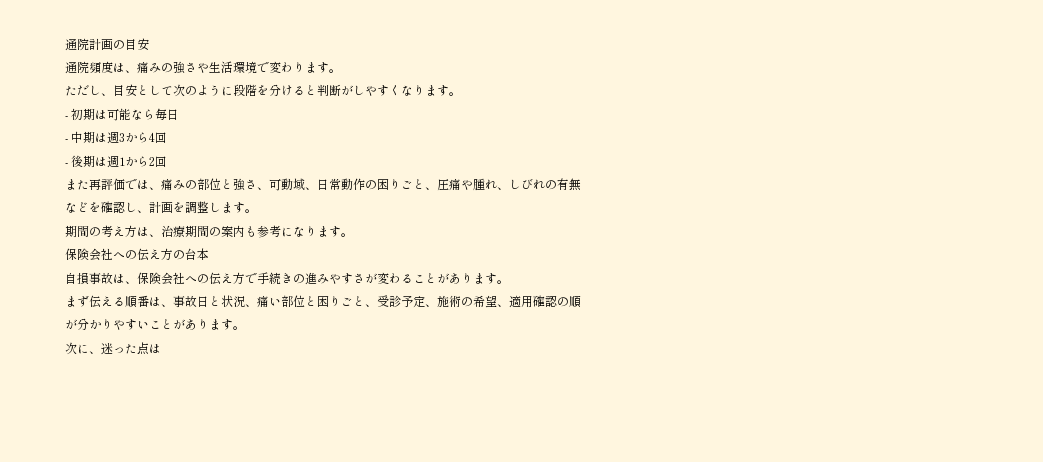通院計画の目安
通院頻度は、痛みの強さや生活環境で変わります。
ただし、目安として次のように段階を分けると判断がしやすくなります。
- 初期は可能なら毎日
- 中期は週3から4回
- 後期は週1から2回
また再評価では、痛みの部位と強さ、可動域、日常動作の困りごと、圧痛や腫れ、しびれの有無などを確認し、計画を調整します。
期間の考え方は、治療期間の案内も参考になります。
保険会社への伝え方の台本
自損事故は、保険会社への伝え方で手続きの進みやすさが変わることがあります。
まず伝える順番は、事故日と状況、痛い部位と困りごと、受診予定、施術の希望、適用確認の順が分かりやすいことがあります。
次に、迷った点は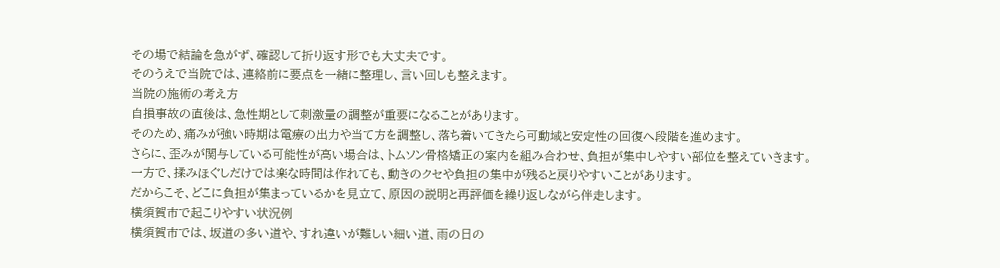その場で結論を急がず、確認して折り返す形でも大丈夫です。
そのうえで当院では、連絡前に要点を一緒に整理し、言い回しも整えます。
当院の施術の考え方
自損事故の直後は、急性期として刺激量の調整が重要になることがあります。
そのため、痛みが強い時期は電療の出力や当て方を調整し、落ち着いてきたら可動域と安定性の回復へ段階を進めます。
さらに、歪みが関与している可能性が高い場合は、トムソン骨格矯正の案内を組み合わせ、負担が集中しやすい部位を整えていきます。
一方で、揉みほぐしだけでは楽な時間は作れても、動きのクセや負担の集中が残ると戻りやすいことがあります。
だからこそ、どこに負担が集まっているかを見立て、原因の説明と再評価を繰り返しながら伴走します。
横須賀市で起こりやすい状況例
横須賀市では、坂道の多い道や、すれ違いが難しい細い道、雨の日の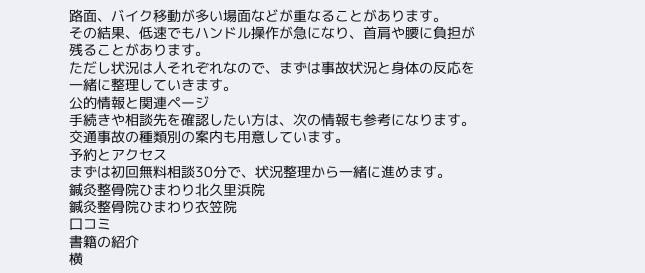路面、バイク移動が多い場面などが重なることがあります。
その結果、低速でもハンドル操作が急になり、首肩や腰に負担が残ることがあります。
ただし状況は人それぞれなので、まずは事故状況と身体の反応を一緒に整理していきます。
公的情報と関連ページ
手続きや相談先を確認したい方は、次の情報も参考になります。
交通事故の種類別の案内も用意しています。
予約とアクセス
まずは初回無料相談30分で、状況整理から一緒に進めます。
鍼灸整骨院ひまわり北久里浜院
鍼灸整骨院ひまわり衣笠院
口コミ
書籍の紹介
横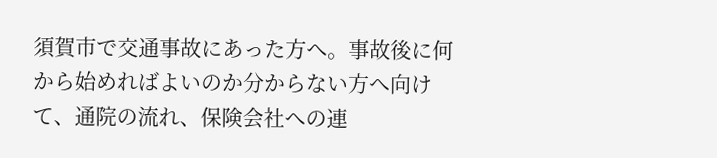須賀市で交通事故にあった方へ。事故後に何から始めればよいのか分からない方へ向けて、通院の流れ、保険会社への連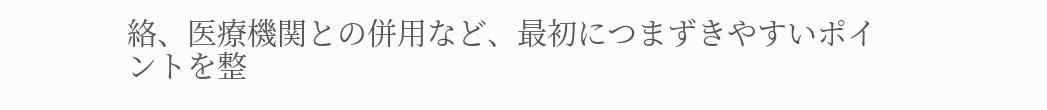絡、医療機関との併用など、最初につまずきやすいポイントを整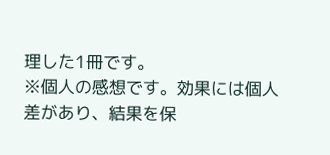理した1冊です。
※個人の感想です。効果には個人差があり、結果を保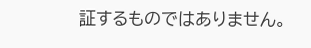証するものではありません。